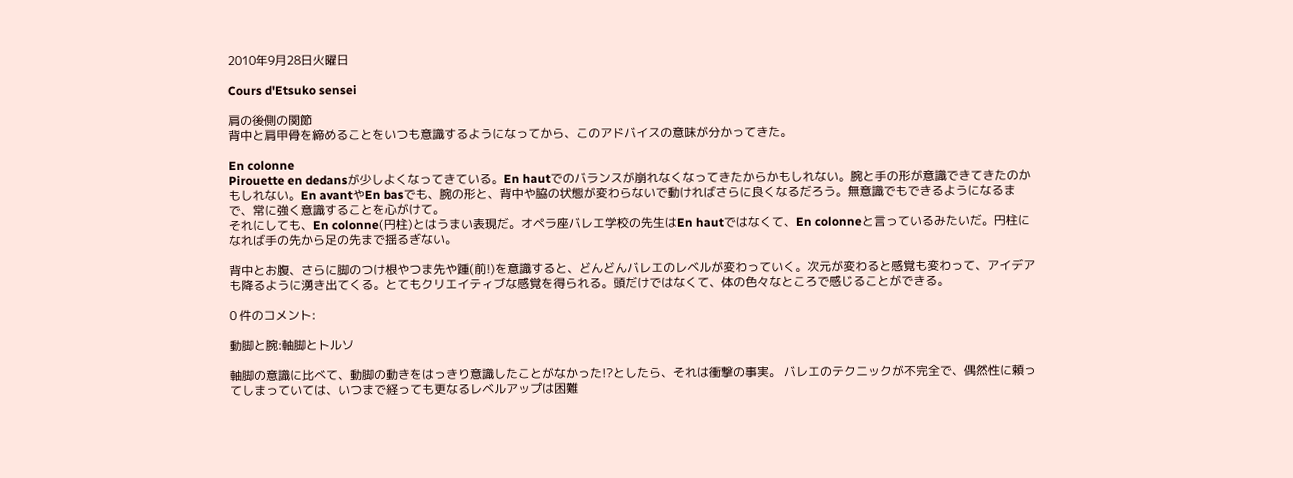2010年9月28日火曜日

Cours d'Etsuko sensei

肩の後側の関節
背中と肩甲骨を締めることをいつも意識するようになってから、このアドバイスの意味が分かってきた。

En colonne
Pirouette en dedansが少しよくなってきている。En hautでのバランスが崩れなくなってきたからかもしれない。腕と手の形が意識できてきたのかもしれない。En avantやEn basでも、腕の形と、背中や脇の状態が変わらないで動ければさらに良くなるだろう。無意識でもできるようになるまで、常に強く意識することを心がけて。
それにしても、En colonne(円柱)とはうまい表現だ。オペラ座バレエ学校の先生はEn hautではなくて、En colonneと言っているみたいだ。円柱になれば手の先から足の先まで揺るぎない。

背中とお腹、さらに脚のつけ根やつま先や踵(前!)を意識すると、どんどんバレエのレベルが変わっていく。次元が変わると感覚も変わって、アイデアも降るように湧き出てくる。とてもクリエイティブな感覚を得られる。頭だけではなくて、体の色々なところで感じることができる。

0 件のコメント:

動脚と腕:軸脚とトルソ

軸脚の意識に比べて、動脚の動きをはっきり意識したことがなかった!?としたら、それは衝撃の事実。 バレエのテクニックが不完全で、偶然性に頼ってしまっていては、いつまで経っても更なるレベルアップは困難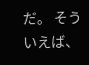だ。 そういえば、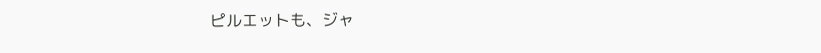ピルエットも、ジャ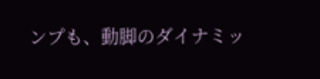ンプも、動脚のダイナミッ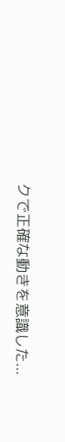クで正確な動きを意識した...